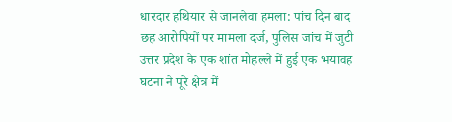धारदार हथियार से जानलेवा हमला: पांच दिन बाद छह आरोपियों पर मामला दर्ज, पुलिस जांच में जुटी
उत्तर प्रदेश के एक शांत मोहल्ले में हुई एक भयावह घटना ने पूरे क्षेत्र में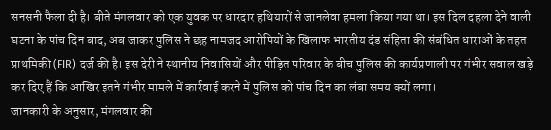सनसनी फैला दी है। बीते मंगलवार को एक युवक पर धारदार हथियारों से जानलेवा हमला किया गया था। इस दिल दहला देने वाली घटना के पांच दिन बाद, अब जाकर पुलिस ने छह नामजद आरोपियों के खिलाफ भारतीय दंड संहिता की संबंधित धाराओं के तहत प्राथमिकी (FIR) दर्ज की है। इस देरी ने स्थानीय निवासियों और पीड़ित परिवार के बीच पुलिस की कार्यप्रणाली पर गंभीर सवाल खड़े कर दिए हैं कि आखिर इतने गंभीर मामले में कार्रवाई करने में पुलिस को पांच दिन का लंबा समय क्यों लगा।
जानकारी के अनुसार, मंगलवार की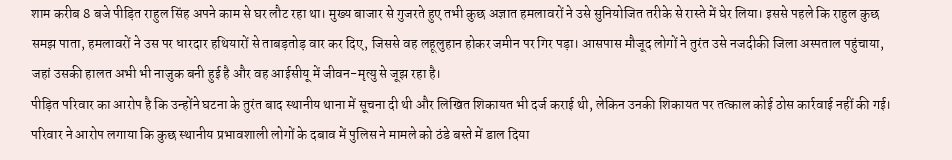शाम करीब 8 बजे पीड़ित राहुल सिंह अपने काम से घर लौट रहा था। मुख्य बाजार से गुजरते हुए तभी कुछ अज्ञात हमलावरों ने उसे सुनियोजित तरीके से रास्ते में घेर लिया। इससे पहले कि राहुल कुछ समझ पाता, हमलावरों ने उस पर धारदार हथियारों से ताबड़तोड़ वार कर दिए, जिससे वह लहूलुहान होकर जमीन पर गिर पड़ा। आसपास मौजूद लोगों ने तुरंत उसे नजदीकी जिला अस्पताल पहुंचाया, जहां उसकी हालत अभी भी नाजुक बनी हुई है और वह आईसीयू में जीवन-मृत्यु से जूझ रहा है।
पीड़ित परिवार का आरोप है कि उन्होंने घटना के तुरंत बाद स्थानीय थाना में सूचना दी थी और लिखित शिकायत भी दर्ज कराई थी, लेकिन उनकी शिकायत पर तत्काल कोई ठोस कार्रवाई नहीं की गई। परिवार ने आरोप लगाया कि कुछ स्थानीय प्रभावशाली लोगों के दबाव में पुलिस ने मामले को ठंडे बस्ते में डाल दिया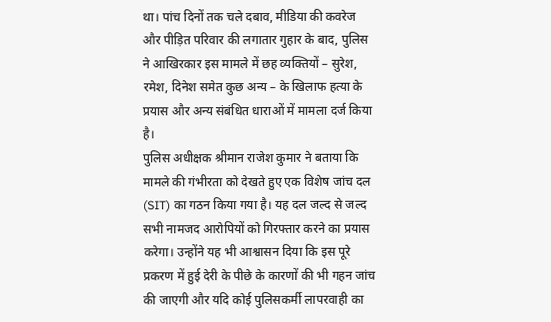था। पांच दिनों तक चले दबाव, मीडिया की कवरेज और पीड़ित परिवार की लगातार गुहार के बाद, पुलिस ने आखिरकार इस मामले में छह व्यक्तियों – सुरेश, रमेश, दिनेश समेत कुछ अन्य – के खिलाफ हत्या के प्रयास और अन्य संबंधित धाराओं में मामला दर्ज किया है।
पुलिस अधीक्षक श्रीमान राजेश कुमार ने बताया कि मामले की गंभीरता को देखते हुए एक विशेष जांच दल (SIT) का गठन किया गया है। यह दल जल्द से जल्द सभी नामजद आरोपियों को गिरफ्तार करने का प्रयास करेगा। उन्होंने यह भी आश्वासन दिया कि इस पूरे प्रकरण में हुई देरी के पीछे के कारणों की भी गहन जांच की जाएगी और यदि कोई पुलिसकर्मी लापरवाही का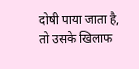दोषी पाया जाता है, तो उसके खिलाफ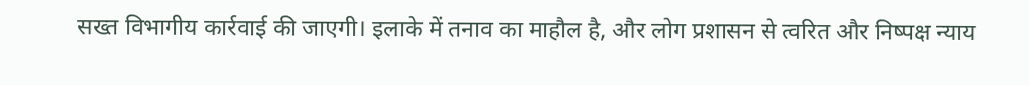सख्त विभागीय कार्रवाई की जाएगी। इलाके में तनाव का माहौल है, और लोग प्रशासन से त्वरित और निष्पक्ष न्याय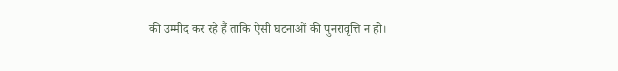की उम्मीद कर रहे हैं ताकि ऐसी घटनाओं की पुनरावृत्ति न हो।